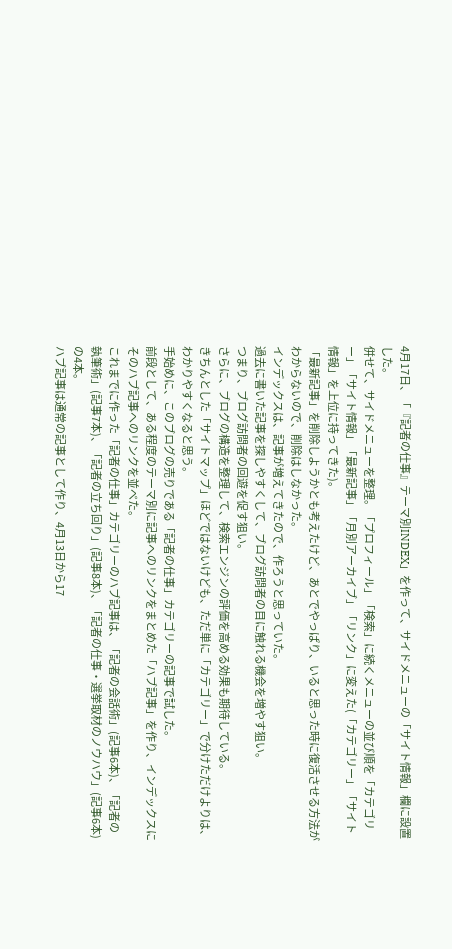4月17日、「『記者の仕事』テーマ別INDEX」を作って、サイドメニューの「サイト情報」欄に設置した。
併せて、サイドメニューを整理。「プロフィール」「検索」に続くメニューの並び順を「カテゴリー」「サイト情報」「最新記事」「月別アーカイブ」「リンク」に変えた(「カテゴリー」「サイト情報」を上位に持ってきた)。
「最新記事」を削除しようかとも考えたけど、あとでやっぱり、いると思った時に復活させる方法がわからないので、削除はしなかった。
インデックスは、記事が増えてきたので、作ろうと思っていた。
過去に書いた記事を探しやすくして、ブログ訪問者の目に触れる機会を増やす狙い。
つまり、ブログ訪問者の回遊を促す狙い。
さらに、ブログの構造を整理して、検索エンジンの評価を高める効果も期待している。
きちんとした「サイトマップ」ほどではないけども、ただ単に「カテゴリー」で分けただけよりは、わかりやすくなると思う。
手始めに、このブログの売りである「記者の仕事」カテゴリーの記事で試した。
前段として、ある程度のテーマ別に記事へのリンクをまとめた「ハブ記事」を作り、インデックスにそのハブ記事へのリンクを並べた。
これまでに作った「記者の仕事」カテゴリーのハブ記事は、「記者の会話術」(記事6本)、「記者の執筆術」(記事7本)、「記者の立ち回り」(記事8本)、「記者の仕事・選挙取材のノウハウ」(記事6本)の4本。
ハブ記事は通常の記事として作り、4月13日から17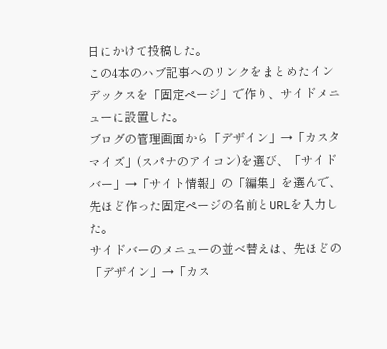日にかけて投稿した。
この4本のハブ記事へのリンクをまとめたインデックスを「固定ページ」で作り、サイドメニューに設置した。
ブログの管理画面から「デザイン」→「カスタマイズ」(スパナのアイコン)を選び、「サイドバー」→「サイト情報」の「編集」を選んで、先ほど作った固定ページの名前とURLを入力した。
サイドバーのメニューの並べ替えは、先ほどの「デザイン」→「カス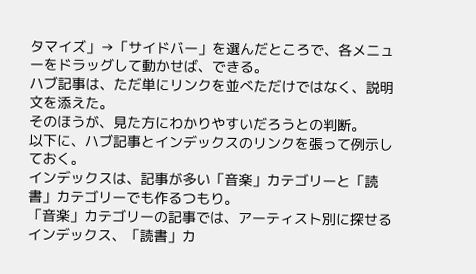タマイズ」→「サイドバー」を選んだところで、各メニューをドラッグして動かせば、できる。
ハブ記事は、ただ単にリンクを並べただけではなく、説明文を添えた。
そのほうが、見た方にわかりやすいだろうとの判断。
以下に、ハブ記事とインデックスのリンクを張って例示しておく。
インデックスは、記事が多い「音楽」カテゴリーと「読書」カテゴリーでも作るつもり。
「音楽」カテゴリーの記事では、アーティスト別に探せるインデックス、「読書」カ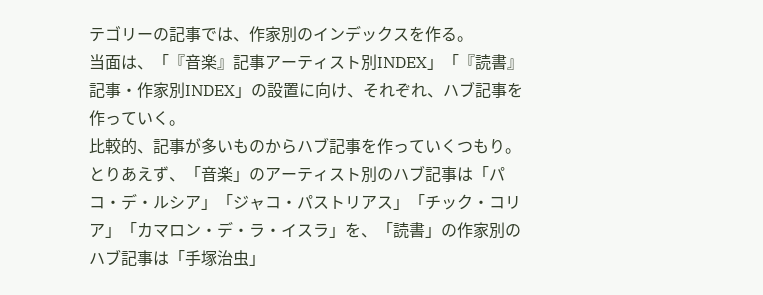テゴリーの記事では、作家別のインデックスを作る。
当面は、「『音楽』記事アーティスト別INDEX」「『読書』記事・作家別INDEX」の設置に向け、それぞれ、ハブ記事を作っていく。
比較的、記事が多いものからハブ記事を作っていくつもり。
とりあえず、「音楽」のアーティスト別のハブ記事は「パコ・デ・ルシア」「ジャコ・パストリアス」「チック・コリア」「カマロン・デ・ラ・イスラ」を、「読書」の作家別のハブ記事は「手塚治虫」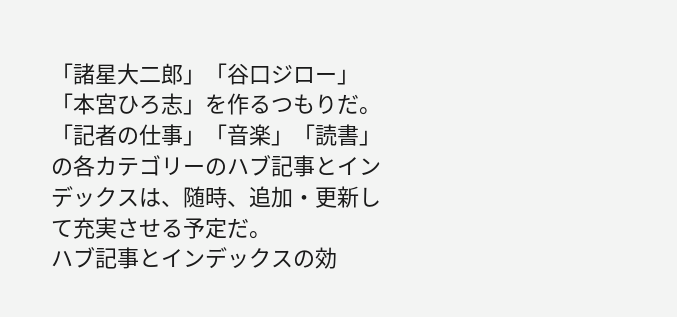「諸星大二郎」「谷口ジロー」「本宮ひろ志」を作るつもりだ。
「記者の仕事」「音楽」「読書」の各カテゴリーのハブ記事とインデックスは、随時、追加・更新して充実させる予定だ。
ハブ記事とインデックスの効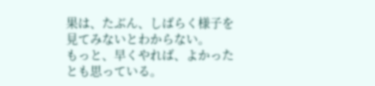果は、たぶん、しばらく様子を見てみないとわからない。
もっと、早くやれば、よかったとも思っている。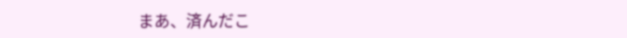まあ、済んだこ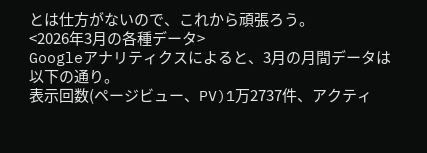とは仕方がないので、これから頑張ろう。
<2026年3月の各種データ>
Googleアナリティクスによると、3月の月間データは以下の通り。
表示回数(ページビュー、PV)1万2737件、アクティ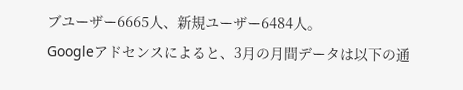ブユーザー6665人、新規ユーザー6484人。
Googleアドセンスによると、3月の月間データは以下の通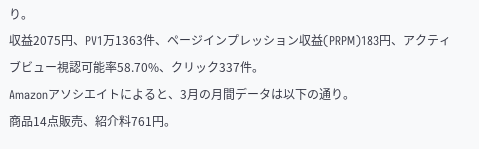り。
収益2075円、PV1万1363件、ページインプレッション収益(PRPM)183円、アクティブビュー視認可能率58.70%、クリック337件。
Amazonアソシエイトによると、3月の月間データは以下の通り。
商品14点販売、紹介料761円。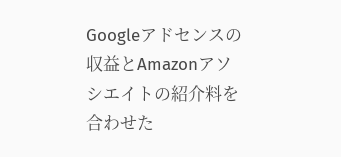Googleアドセンスの収益とAmazonアソシエイトの紹介料を合わせた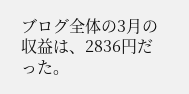ブログ全体の3月の収益は、2836円だった。